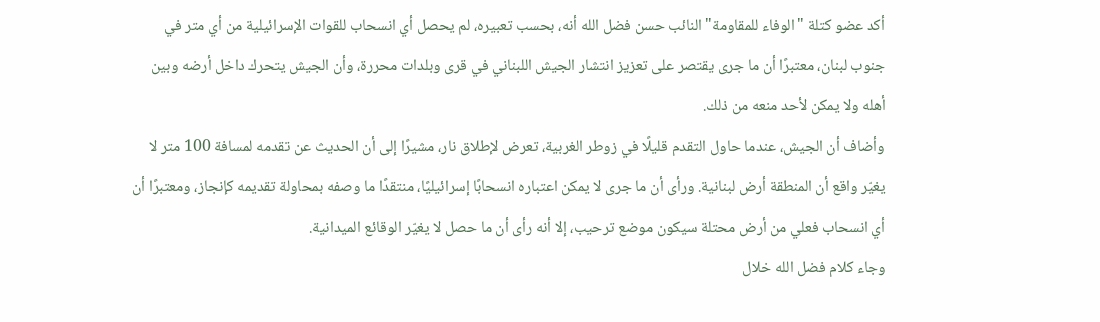أكد عضو كتلة "الوفاء للمقاومة" النائب حسن فضل الله أنه، بحسب تعبيره، لم يحصل أي انسحاب للقوات الإسرائيلية من أي متر في جنوب لبنان، معتبرًا أن ما جرى يقتصر على تعزيز انتشار الجيش اللبناني في قرى وبلدات محررة، وأن الجيش يتحرك داخل أرضه وبين أهله ولا يمكن لأحد منعه من ذلك.
وأضاف أن الجيش، عندما حاول التقدم قليلًا في زوطر الغربية، تعرض لإطلاق نار، مشيرًا إلى أن الحديث عن تقدمه لمسافة 100 متر لا يغيّر واقع أن المنطقة أرض لبنانية. ورأى أن ما جرى لا يمكن اعتباره انسحابًا إسرائيليًا، منتقدًا ما وصفه بمحاولة تقديمه كإنجاز، ومعتبرًا أن أي انسحاب فعلي من أرض محتلة سيكون موضع ترحيب، إلا أنه رأى أن ما حصل لا يغيّر الوقائع الميدانية.
وجاء كلام فضل الله خلال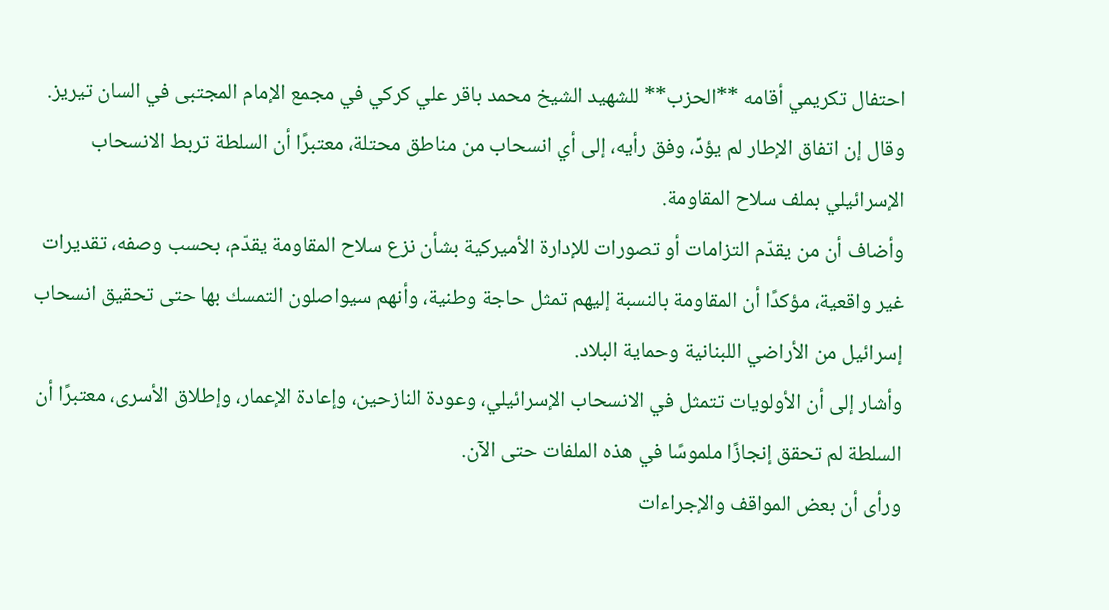احتفال تكريمي أقامه **الحزب** للشهيد الشيخ محمد باقر علي كركي في مجمع الإمام المجتبى في السان تيريز.
وقال إن اتفاق الإطار لم يؤدِّ، وفق رأيه، إلى أي انسحاب من مناطق محتلة، معتبرًا أن السلطة تربط الانسحاب الإسرائيلي بملف سلاح المقاومة.
وأضاف أن من يقدّم التزامات أو تصورات للإدارة الأميركية بشأن نزع سلاح المقاومة يقدّم، بحسب وصفه، تقديرات غير واقعية، مؤكدًا أن المقاومة بالنسبة إليهم تمثل حاجة وطنية، وأنهم سيواصلون التمسك بها حتى تحقيق انسحاب إسرائيل من الأراضي اللبنانية وحماية البلاد.
وأشار إلى أن الأولويات تتمثل في الانسحاب الإسرائيلي، وعودة النازحين، وإعادة الإعمار، وإطلاق الأسرى، معتبرًا أن السلطة لم تحقق إنجازًا ملموسًا في هذه الملفات حتى الآن.
ورأى أن بعض المواقف والإجراءات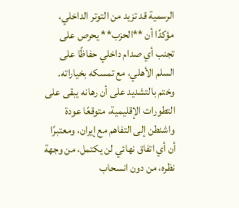الرسمية قد تزيد من التوتر الداخلي، مؤكدًا أن **الحزب** يحرص على تجنب أي صدام داخلي حفاظًا على السلم الأهلي، مع تمسكه بخياراته.
وختم بالتشديد على أن رهانه يبقى على التطورات الإقليمية، متوقعًا عودة واشنطن إلى التفاهم مع إيران، ومعتبرًا أن أي اتفاق نهائي لن يكتمل، من وجهة نظره، من دون انسحاب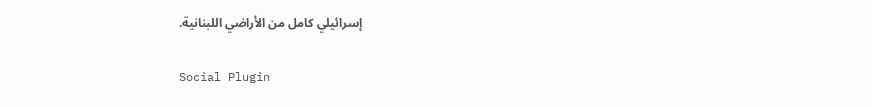إسرائيلي كامل من الأراضي اللبنانية.

Social Plugin